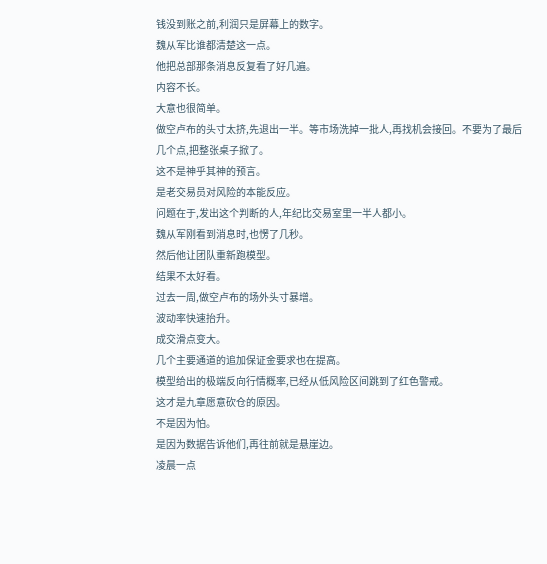钱没到账之前,利润只是屏幕上的数字。
魏从军比谁都清楚这一点。
他把总部那条消息反复看了好几遍。
内容不长。
大意也很简单。
做空卢布的头寸太挤,先退出一半。等市场洗掉一批人,再找机会接回。不要为了最后几个点,把整张桌子掀了。
这不是神乎其神的预言。
是老交易员对风险的本能反应。
问题在于,发出这个判断的人,年纪比交易室里一半人都小。
魏从军刚看到消息时,也愣了几秒。
然后他让团队重新跑模型。
结果不太好看。
过去一周,做空卢布的场外头寸暴增。
波动率快速抬升。
成交滑点变大。
几个主要通道的追加保证金要求也在提高。
模型给出的极端反向行情概率,已经从低风险区间跳到了红色警戒。
这才是九章愿意砍仓的原因。
不是因为怕。
是因为数据告诉他们,再往前就是悬崖边。
凌晨一点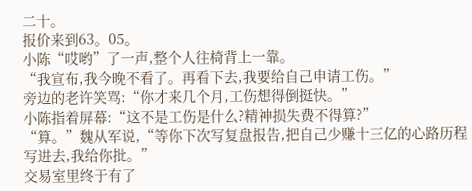二十。
报价来到63。05。
小陈“哎哟”了一声,整个人往椅背上一靠。
“我宣布,我今晚不看了。再看下去,我要给自己申请工伤。”
旁边的老许笑骂:“你才来几个月,工伤想得倒挺快。”
小陈指着屏幕:“这不是工伤是什么?精神损失费不得算?”
“算。”魏从军说,“等你下次写复盘报告,把自己少赚十三亿的心路历程写进去,我给你批。”
交易室里终于有了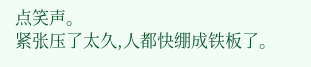点笑声。
紧张压了太久,人都快绷成铁板了。